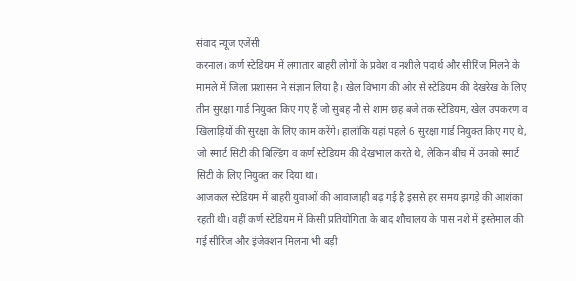संवाद न्यूज एजेंसी
करनाल। कर्ण स्टेडियम में लगातार बाहरी लोगों के प्रवेश व नशीले पदार्थ और सीरिंज मिलने के मामले में जिला प्रशासन ने संज्ञान लिया है। खेल विभाग की ओर से स्टेडियम की देखरेख के लिए तीन सुरक्षा गार्ड नियुक्त किए गए हैं जो सुबह नौ से शाम छह बजे तक स्टेडियम, खेल उपकरण व खिलाड़ियों की सुरक्षा के लिए काम करेंगे। हालांकि यहां पहले 6 सुरक्षा गार्ड नियुक्त किए गए थे, जो स्मार्ट सिटी की बिल्डिंग व कर्ण स्टेडियम की देखभाल करते थे, लेकिन बीच में उनको स्मार्ट सिटी के लिए नियुक्त कर दिया था।
आजकल स्टेडियम में बाहरी युवाओं की आवाजाही बढ़ गई है इससे हर समय झगड़े की आशंका रहती थी। वहीं कर्ण स्टेडियम में किसी प्रतियोगिता के बाद शौचालय के पास नशे में इस्तेमाल की गई सीरिंज और इंजेक्शन मिलना भी बड़ी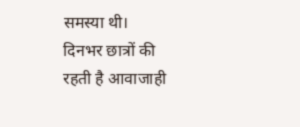समस्या थी।
दिनभर छात्रों की रहती है आवाजाही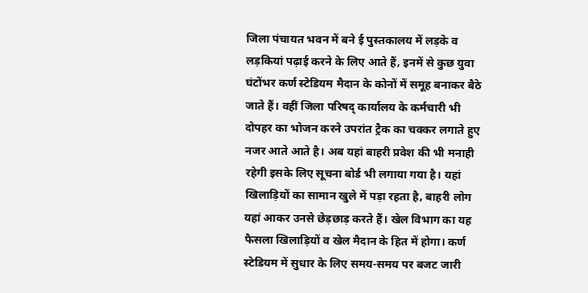जिला पंचायत भवन में बने ई पुस्तकालय में लड़के व लड़कियां पढ़ाई करने के लिए आते हैं, इनमें से कुछ युवा घंटोंभर कर्ण स्टेडियम मैदान के कोनों में समूह बनाकर बैठे जाते हैं। वहीं जिला परिषद् कार्यालय के कर्मचारी भी दोपहर का भोजन करने उपरांत ट्रैक का चक्कर लगाते हुए नजर आते आते है। अब यहां बाहरी प्रवेश की भी मनाही रहेगी इसके लिए सूचना बोर्ड भी लगाया गया है। यहां खिलाड़ियों का सामान खुले में पड़ा रहता है, बाहरी लोग यहां आकर उनसे छेड़छाड़ करते हैं। खेल विभाग का यह फैसला खिलाड़ियों व खेल मैदान के हित में होगा। कर्ण स्टेडियम में सुधार के लिए समय-समय पर बजट जारी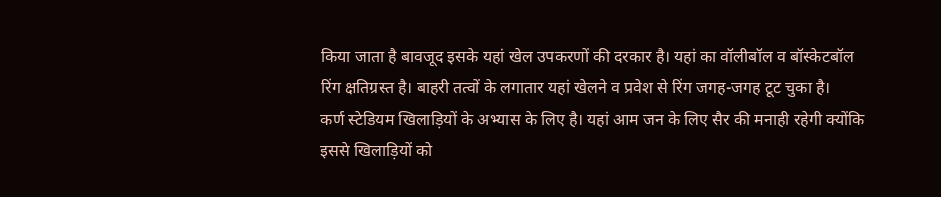किया जाता है बावजूद इसके यहां खेल उपकरणों की दरकार है। यहां का वॉलीबॉल व बॉस्केटबॉल रिंग क्षतिग्रस्त है। बाहरी तत्वों के लगातार यहां खेलने व प्रवेश से रिंग जगह-जगह टूट चुका है।
कर्ण स्टेडियम खिलाड़ियों के अभ्यास के लिए है। यहां आम जन के लिए सैर की मनाही रहेगी क्योंकि इससे खिलाड़ियों को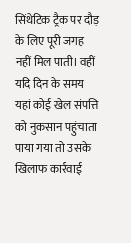सिंथेटिक ट्रैक पर दौड़ के लिए पूरी जगह नहीं मिल पाती। वहीं यदि दिन के समय यहां कोई खेल संपत्ति को नुकसान पहुंचाता पाया गया तो उसके खिलाफ कार्रवाई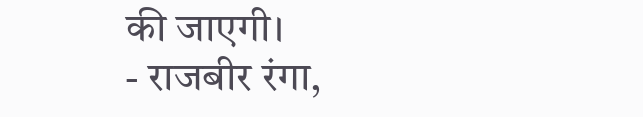की जाएगी।
- राजबीर रंगा,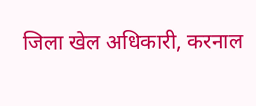जिला खेल अधिकारी, करनाल